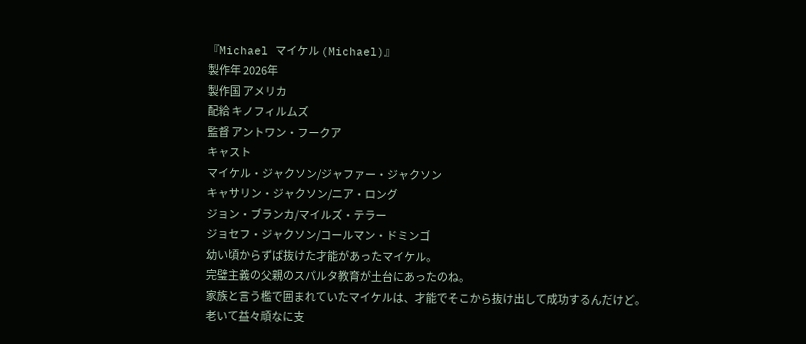『Michael マイケル (Michael)』
製作年 2026年
製作国 アメリカ
配給 キノフィルムズ
監督 アントワン・フークア
キャスト
マイケル・ジャクソン/ジャファー・ジャクソン
キャサリン・ジャクソン/ニア・ロング
ジョン・ブランカ/マイルズ・テラー
ジョセフ・ジャクソン/コールマン・ドミンゴ
幼い頃からずば抜けた才能があったマイケル。
完璧主義の父親のスパルタ教育が土台にあったのね。
家族と言う檻で囲まれていたマイケルは、才能でそこから抜け出して成功するんだけど。
老いて益々頑なに支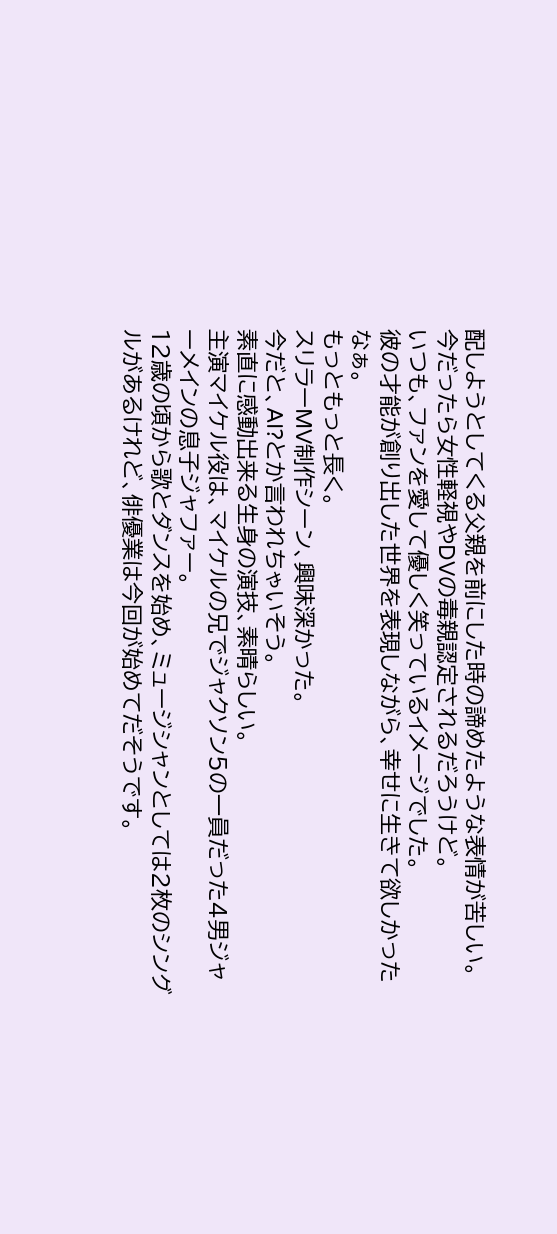配しようとしてくる父親を前にした時の諦めたような表情が苦しい。
今だったら女性軽視やDVの毒親認定されるだろうけど。
いつも、ファンを愛して優しく笑っているイメージでした。
彼の才能が創り出した世界を表現しながら、幸せに生きて欲しかったなぁ。
もっともっと長く。
スリラーMV制作シーン、興味深かった。
今だと、AI?とか言われちゃいそう。
素直に感動出来る生身の演技、素晴らしい。
主演マイケル役は、マイケルの兄でジャクソン5の一員だった4男ジャーメインの息子ジャファー。
12歳の頃から歌とダンスを始め、ミュージシャンとしては2枚のシングルがあるけれど、俳優業は今回が始めてだそうです。